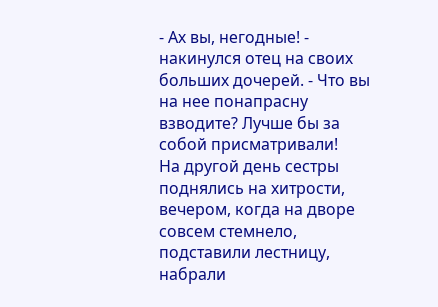- Ах вы, негодные! - накинулся отец на своих больших дочерей. - Что вы на нее понапрасну взводите? Лучше бы за собой присматривали!
На другой день сестры поднялись на хитрости, вечером, когда на дворе совсем стемнело, подставили лестницу, набрали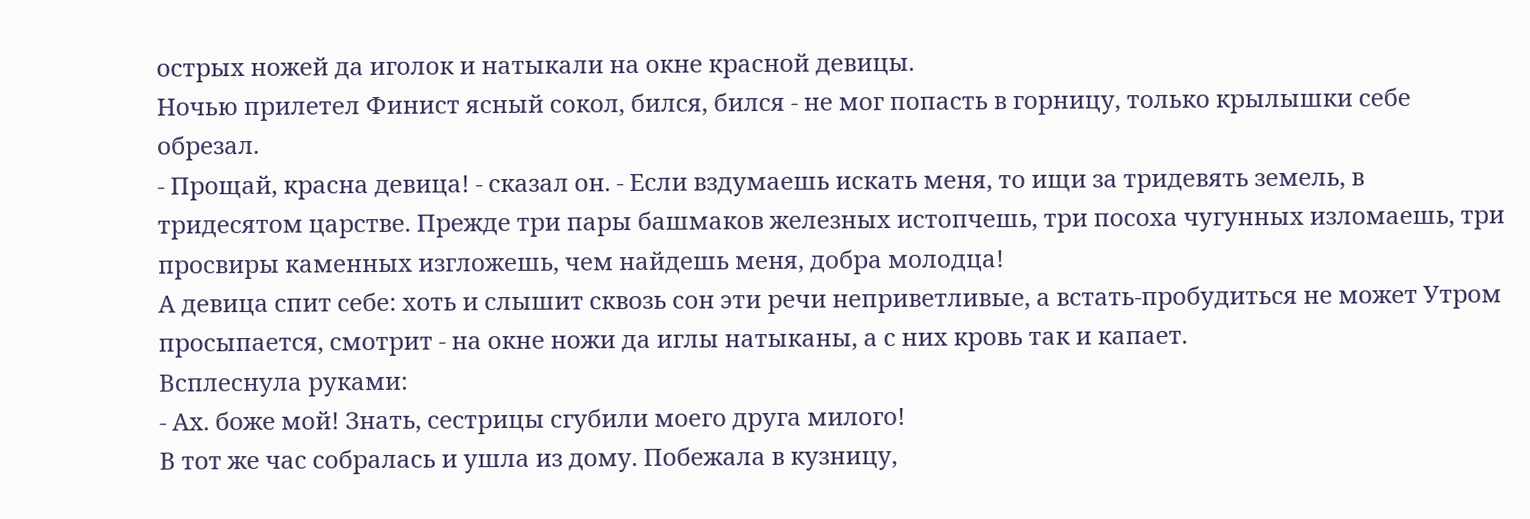острых ножей да иголок и натыкали на окне красной девицы.
Ночью прилетел Финист ясный сокол, бился, бился - не мог попасть в горницу, только крылышки себе обрезал.
- Прощай, красна девица! - сказал он. - Если вздумаешь искать меня, то ищи за тридевять земель, в тридесятом царстве. Прежде три пары башмаков железных истопчешь, три посоха чугунных изломаешь, три просвиры каменных изгложешь, чем найдешь меня, добра молодца!
А девица спит себе: хоть и слышит сквозь сон эти речи неприветливые, а встать-пробудиться не может Утром просыпается, смотрит - на окне ножи да иглы натыканы, а с них кровь так и капает.
Всплеснула руками:
- Ах. боже мой! Знать, сестрицы сгубили моего друга милого!
В тот же час собралась и ушла из дому. Побежала в кузницу,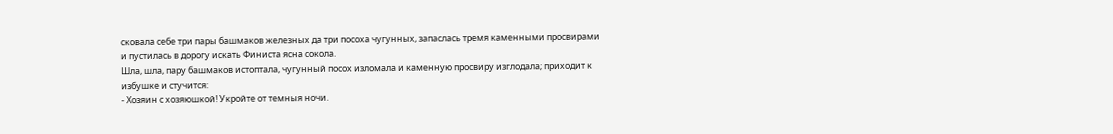сковала себе три пары башмаков железных да три посоха чугунных, запаслась тремя каменными просвирами и пустилась в дорогу искать Финиста ясна сокола.
Шла, шла, пару башмаков истоптала, чугунный посох изломала и каменную просвиру изглодала; приходит к избушке и стучится:
- Хозяин с хозяюшкой! Укройте от темныя ночи.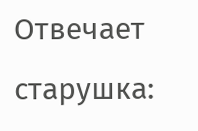Отвечает старушка: